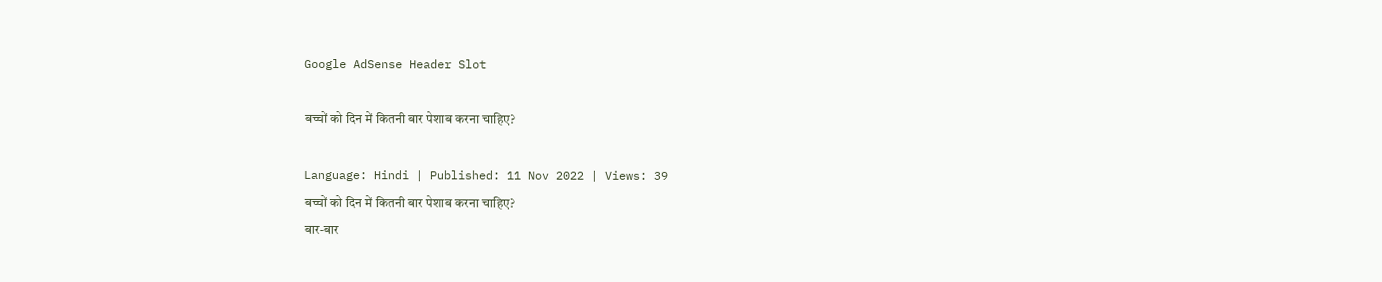Google AdSense Header Slot

बच्चों को दिन में कितनी बार पेशाब करना चाहिए?

Language: Hindi | Published: 11 Nov 2022 | Views: 39
बच्चों को दिन में कितनी बार पेशाब करना चाहिए?
बार-बार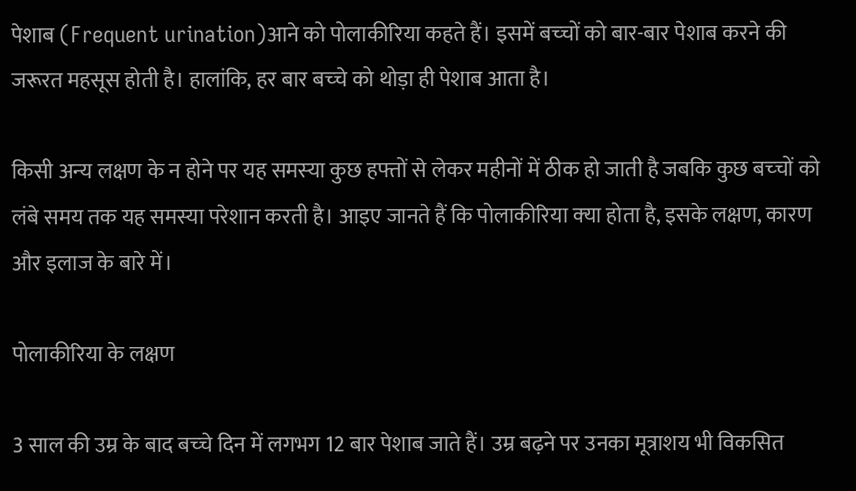पेशाब (Frequent urination)आने को पोलाकीरिया कहते हैं। इसमें बच्‍चों को बार-बार पेशाब करने की जरूरत महसूस होती है। हालांकि, हर बार बच्‍चे को थोड़ा ही पेशाब आता है।

किसी अन्‍य लक्षण के न होने पर यह समस्‍या कुछ हफ्तों से लेकर महीनों में ठीक हो जाती है जबकि कुछ बच्‍चों को लंबे समय तक यह समस्‍या परेशान करती है। आइए जानते हैं कि पोलाकीरिया क्‍या होता है, इसके लक्षण, कारण और इलाज के बारे में।

पोलाकीरिया के लक्षण

3 साल की उम्र के बाद बच्‍चे दिन में लगभग 12 बार पेशाब जाते हैं। उम्र बढ़ने पर उनका मूत्राशय भी विकसित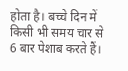होता है। बच्‍चे दिन में किसी भी समय चार से 6 बार पेशाब करते हैं।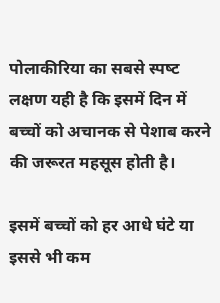पोलाकीरिया का सबसे स्‍पष्‍ट लक्षण यही है कि इसमें दिन में बच्‍चों को अचानक से पेशाब करने की जरूरत महसूस होती है।

इसमें बच्‍चों को हर आधे घंटे या इससे भी कम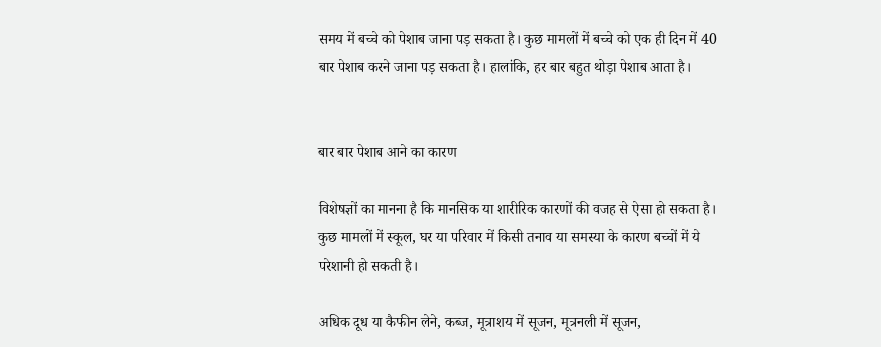समय में बच्‍चे को पेशाब जाना पड़ सकता है। कुछ मामलों में बच्‍चे को एक ही दिन में 40 बार पेशाब करने जाना पड़ सकता है। हालांकि, हर बार बहुत थोड़ा पेशाब आता है।


बार बार पेशाब आने का कारण

विशेषज्ञों का मानना है कि मानसिक या शारीरिक कारणों की वजह से ऐसा हो सकता है। कुछ मामलों में स्‍कूल, घर या परिवार में किसी तनाव या समस्‍या के कारण बच्‍चों में ये परेशानी हो सकती है।

अधिक दूध या कैफीन लेने, कब्‍ज, मूत्राशय में सूजन, मूत्रनली में सूजन,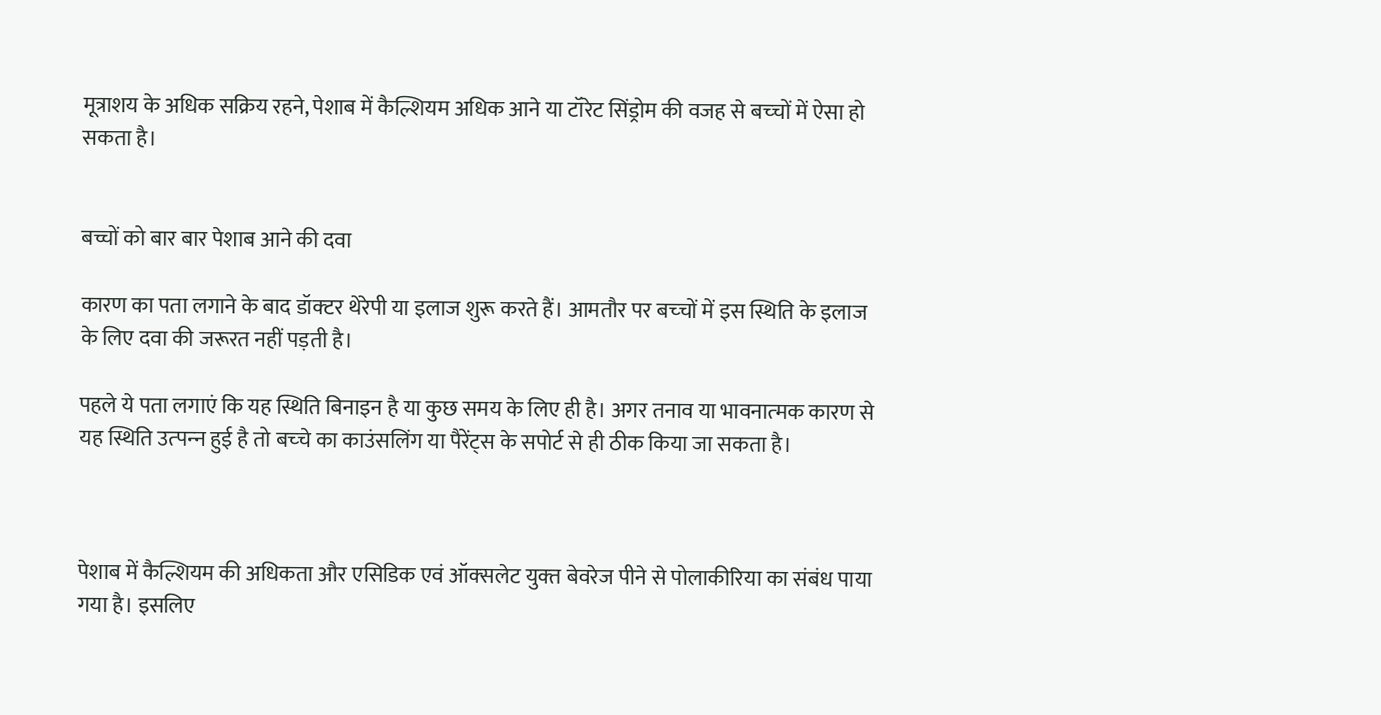मूत्राशय के अधिक सक्रिय रहने, पेशाब में कैल्शियम अधिक आने या टॉरेट सिंड्रोम की वजह से बच्‍चों में ऐसा हो सकता है।


बच्चों को बार बार पेशाब आने की दवा

कारण का पता लगाने के बाद डॉक्‍टर थेरेपी या इलाज शुरू करते हैं। आमतौर पर बच्‍चों में इस स्थिति के इलाज के लिए दवा की जरूरत नहीं पड़ती है।

पहले ये पता लगाएं कि यह स्थिति बिनाइन है या कुछ समय के लिए ही है। अगर तनाव या भावनात्‍मक कारण से यह स्थिति उत्‍पन्‍न हुई है तो बच्‍चे का काउंसलिंग या पैरेंट्स के सपोर्ट से ही ठीक किया जा सकता है।



पेशाब में कैल्शियम की अधिकता और एसिडिक एवं ऑक्‍सलेट युक्‍त बेवरेज पीने से पोलाकीरिया का संबंध पाया गया है। इसलिए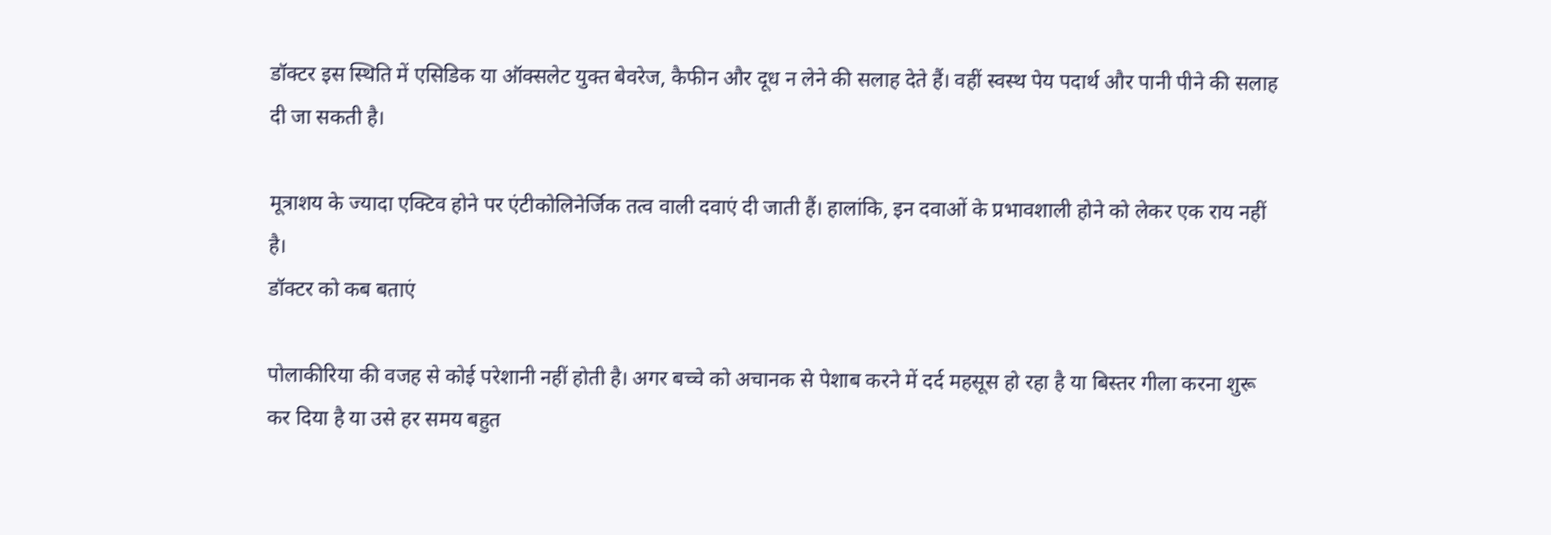डॉक्‍टर इस स्थिति में एसिडिक या ऑक्‍सलेट युक्‍त बेवरेज, कैफीन और दूध न लेने की सलाह देते हैं। वहीं स्‍वस्‍थ पेय पदार्थ और पानी पीने की सलाह दी जा सकती है।

मूत्राशय के ज्‍यादा एक्टिव होने पर एंटीकोलिनेर्जिक तत्‍व वाली दवाएं दी जाती हैं। हालांकि, इन दवाओं के प्रभावशाली होने को लेकर एक राय नहीं है।
डॉक्‍टर को कब बताएं

पोलाकीरिया की वजह से कोई परेशानी नहीं होती है। अगर बच्‍चे को अचानक से पेशाब करने में दर्द महसूस हो रहा है या बिस्‍तर गीला करना शुरू कर दिया है या उसे हर समय बहुत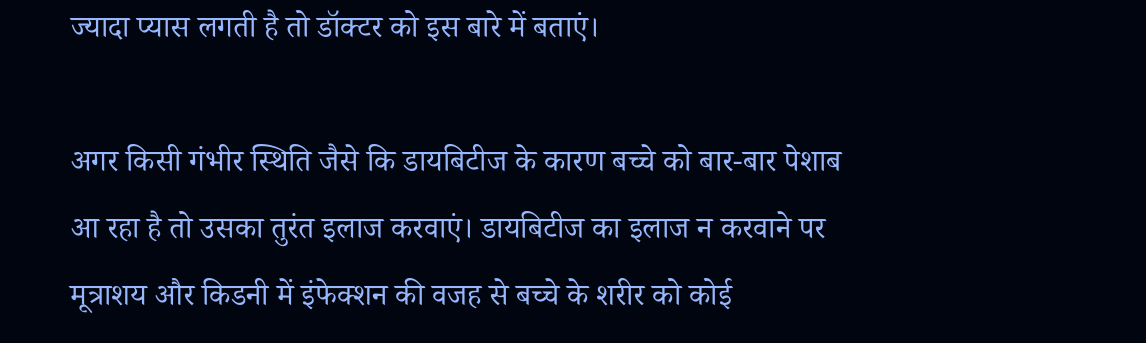ज्‍यादा प्‍यास लगती है तो डॉक्‍टर को इस बारे में बताएं।

अगर किसी गंभीर स्थिति जैसे कि डायबिटीज के कारण बच्‍चे को बार-बार पेशाब आ रहा है तो उसका तुरंत इलाज करवाएं। डायबिटीज का इलाज न करवाने पर मूत्राशय और किडनी में इंफेक्‍शन की वजह से बच्‍चे के शरीर को कोई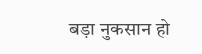बड़ा नुकसान हो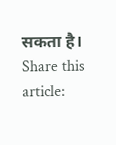सकता है।
Share this article: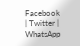Facebook | Twitter | WhatsApp